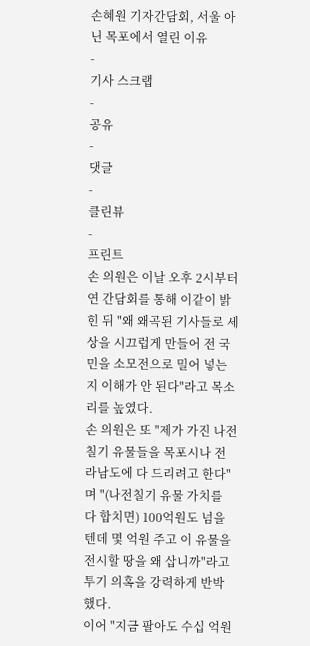손혜원 기자간담회, 서울 아닌 목포에서 열린 이유
-
기사 스크랩
-
공유
-
댓글
-
클린뷰
-
프린트
손 의원은 이날 오후 2시부터 연 간담회를 통해 이같이 밝힌 뒤 "왜 왜곡된 기사들로 세상을 시끄럽게 만들어 전 국민을 소모전으로 밀어 넣는지 이해가 안 된다"라고 목소리를 높였다.
손 의원은 또 "제가 가진 나전칠기 유물들을 목포시나 전라남도에 다 드리려고 한다"며 "(나전칠기 유물 가치를 다 합치면) 100억원도 넘을 텐데 몇 억원 주고 이 유물을 전시할 땅을 왜 삽니까"라고 투기 의혹을 강력하게 반박했다.
이어 "지금 팔아도 수십 억원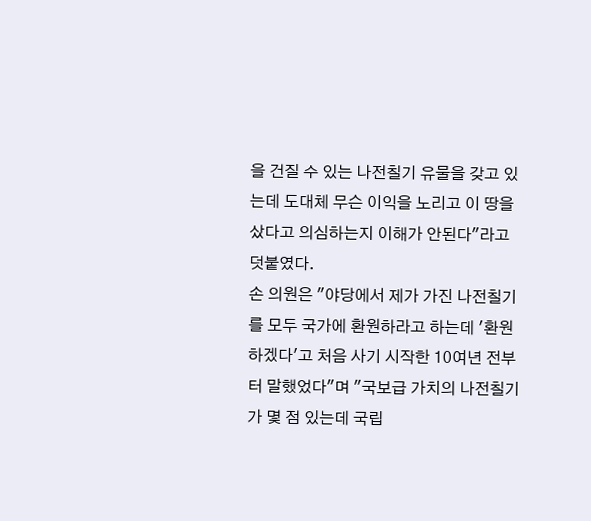을 건질 수 있는 나전칠기 유물을 갖고 있는데 도대체 무슨 이익을 노리고 이 땅을 샀다고 의심하는지 이해가 안된다"라고 덧붙였다.
손 의원은 "야당에서 제가 가진 나전칠기를 모두 국가에 환원하라고 하는데 '환원하겠다'고 처음 사기 시작한 10여년 전부터 말했었다"며 "국보급 가치의 나전칠기가 몇 점 있는데 국립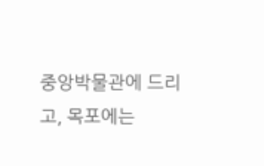중앙박물관에 드리고, 목포에는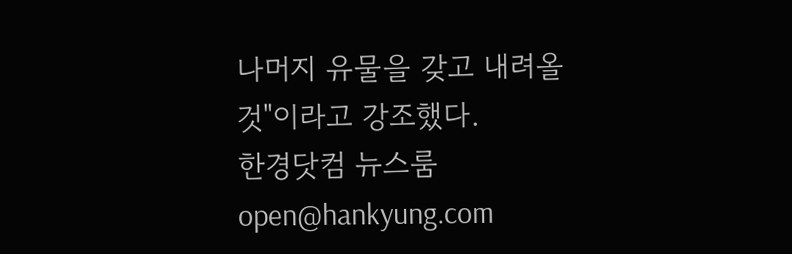나머지 유물을 갖고 내려올 것"이라고 강조했다.
한경닷컴 뉴스룸 open@hankyung.com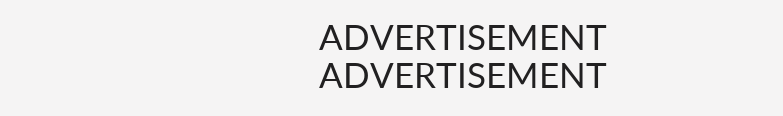ADVERTISEMENT
ADVERTISEMENT